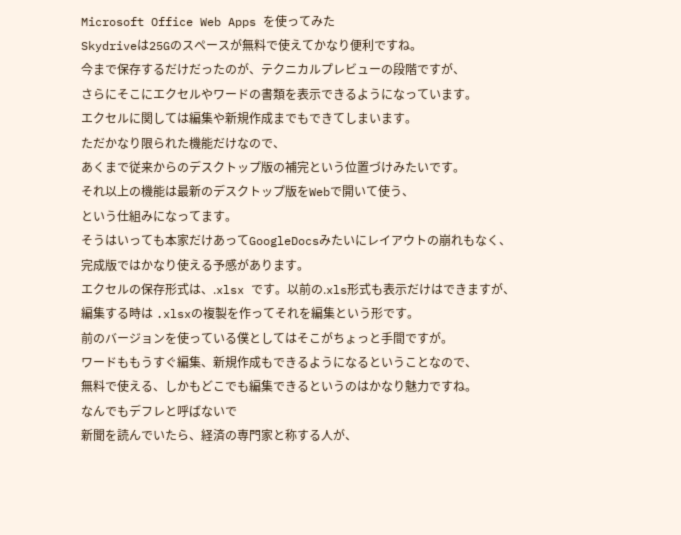Microsoft Office Web Apps を使ってみた
Skydriveは25Gのスペースが無料で使えてかなり便利ですね。
今まで保存するだけだったのが、テクニカルプレビューの段階ですが、
さらにそこにエクセルやワードの書類を表示できるようになっています。
エクセルに関しては編集や新規作成までもできてしまいます。
ただかなり限られた機能だけなので、
あくまで従来からのデスクトップ版の補完という位置づけみたいです。
それ以上の機能は最新のデスクトップ版をWebで開いて使う、
という仕組みになってます。
そうはいっても本家だけあってGoogleDocsみたいにレイアウトの崩れもなく、
完成版ではかなり使える予感があります。
エクセルの保存形式は、.xlsx です。以前の.xls形式も表示だけはできますが、
編集する時は .xlsxの複製を作ってそれを編集という形です。
前のバージョンを使っている僕としてはそこがちょっと手間ですが。
ワードももうすぐ編集、新規作成もできるようになるということなので、
無料で使える、しかもどこでも編集できるというのはかなり魅力ですね。
なんでもデフレと呼ばないで
新聞を読んでいたら、経済の専門家と称する人が、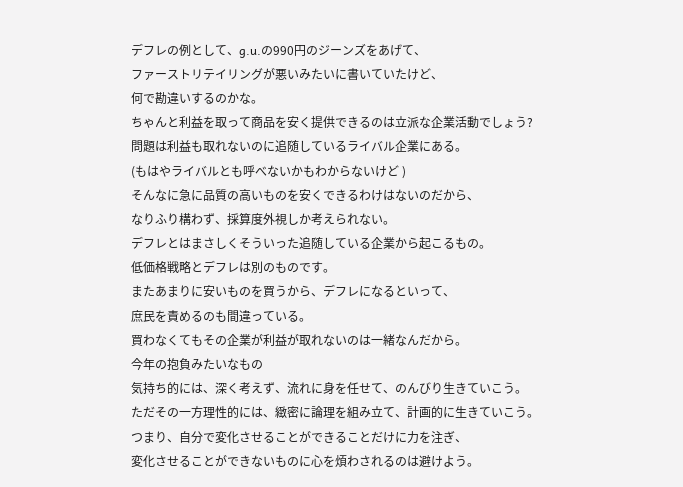デフレの例として、g.u.の990円のジーンズをあげて、
ファーストリテイリングが悪いみたいに書いていたけど、
何で勘違いするのかな。
ちゃんと利益を取って商品を安く提供できるのは立派な企業活動でしょう?
問題は利益も取れないのに追随しているライバル企業にある。
(もはやライバルとも呼べないかもわからないけど )
そんなに急に品質の高いものを安くできるわけはないのだから、
なりふり構わず、採算度外視しか考えられない。
デフレとはまさしくそういった追随している企業から起こるもの。
低価格戦略とデフレは別のものです。
またあまりに安いものを買うから、デフレになるといって、
庶民を責めるのも間違っている。
買わなくてもその企業が利益が取れないのは一緒なんだから。
今年の抱負みたいなもの
気持ち的には、深く考えず、流れに身を任せて、のんびり生きていこう。
ただその一方理性的には、緻密に論理を組み立て、計画的に生きていこう。
つまり、自分で変化させることができることだけに力を注ぎ、
変化させることができないものに心を煩わされるのは避けよう。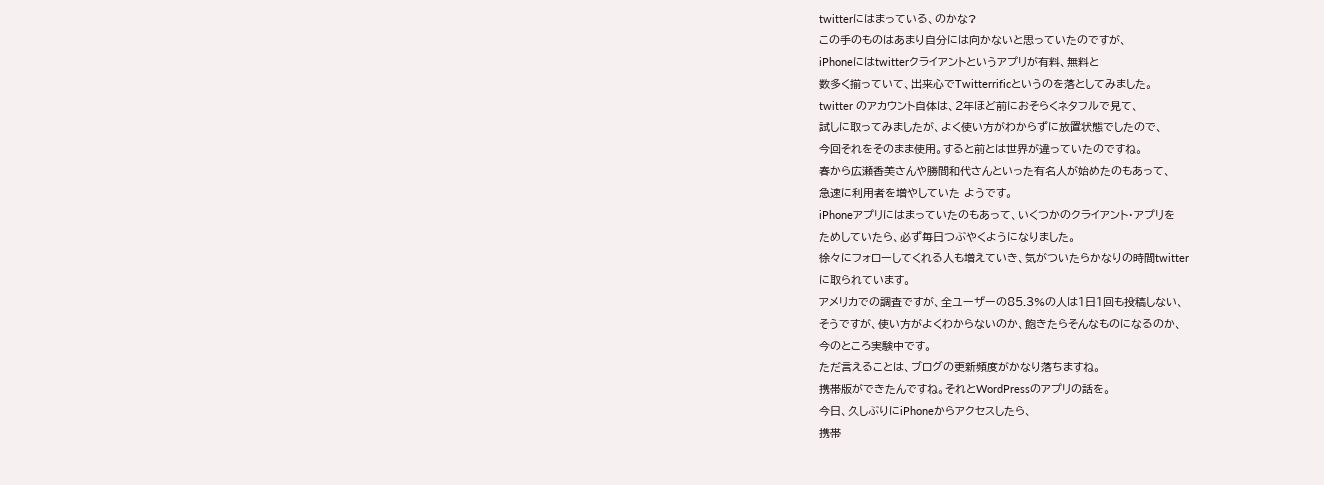twitterにはまっている、のかな?
この手のものはあまり自分には向かないと思っていたのですが、
iPhoneにはtwitterクライアントというアプリが有料、無料と
数多く揃っていて、出来心でTwitterrificというのを落としてみました。
twitter のアカウント自体は、2年ほど前におそらくネタフルで見て、
試しに取ってみましたが、よく使い方がわからずに放置状態でしたので、
今回それをそのまま使用。すると前とは世界が違っていたのですね。
春から広瀬香美さんや勝間和代さんといった有名人が始めたのもあって、
急速に利用者を増やしていた ようです。
iPhoneアプリにはまっていたのもあって、いくつかのクライアント・アプリを
ためしていたら、必ず毎日つぶやくようになりました。
徐々にフォローしてくれる人も増えていき、気がついたらかなりの時間twitter
に取られています。
アメリカでの調査ですが、全ユーザーの85.3%の人は1日1回も投稿しない、
そうですが、使い方がよくわからないのか、飽きたらそんなものになるのか、
今のところ実験中です。
ただ言えることは、ブログの更新頻度がかなり落ちますね。
携帯版ができたんですね。それとWordPressのアプリの話を。
今日、久しぶりにiPhoneからアクセスしたら、
携帯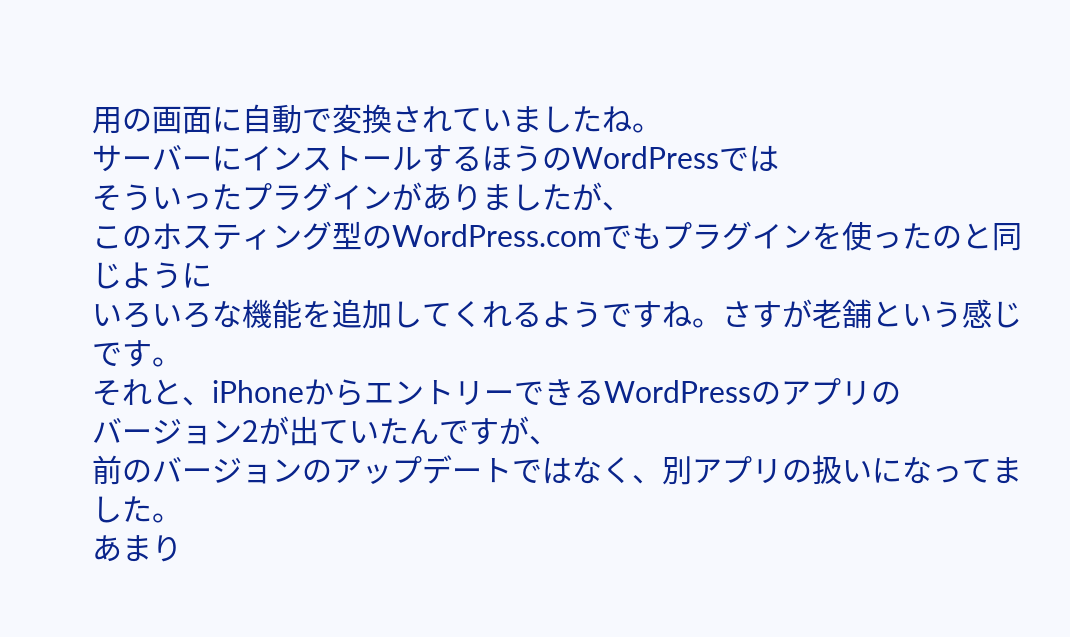用の画面に自動で変換されていましたね。
サーバーにインストールするほうのWordPressでは
そういったプラグインがありましたが、
このホスティング型のWordPress.comでもプラグインを使ったのと同じように
いろいろな機能を追加してくれるようですね。さすが老舗という感じです。
それと、iPhoneからエントリーできるWordPressのアプリの
バージョン2が出ていたんですが、
前のバージョンのアップデートではなく、別アプリの扱いになってました。
あまり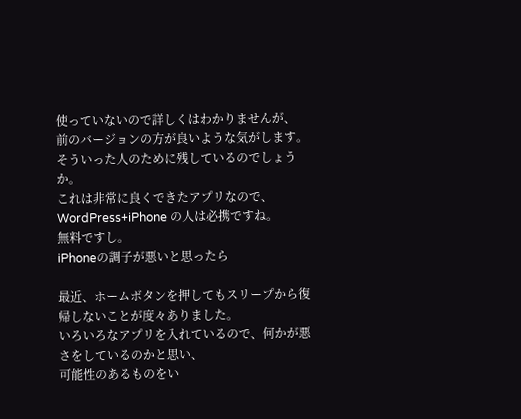使っていないので詳しくはわかりませんが、
前のバージョンの方が良いような気がします。
そういった人のために残しているのでしょうか。
これは非常に良くできたアプリなので、WordPress+iPhone の人は必携ですね。
無料ですし。
iPhoneの調子が悪いと思ったら

最近、ホームボタンを押してもスリープから復帰しないことが度々ありました。
いろいろなアプリを入れているので、何かが悪さをしているのかと思い、
可能性のあるものをい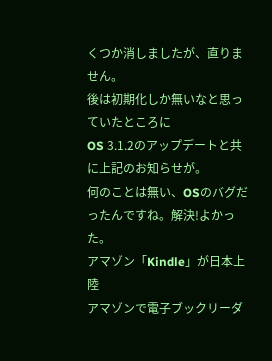くつか消しましたが、直りません。
後は初期化しか無いなと思っていたところに
OS 3.1.2のアップデートと共に上記のお知らせが。
何のことは無い、OSのバグだったんですね。解決!よかった。
アマゾン「Kindle」が日本上陸
アマゾンで電子ブックリーダ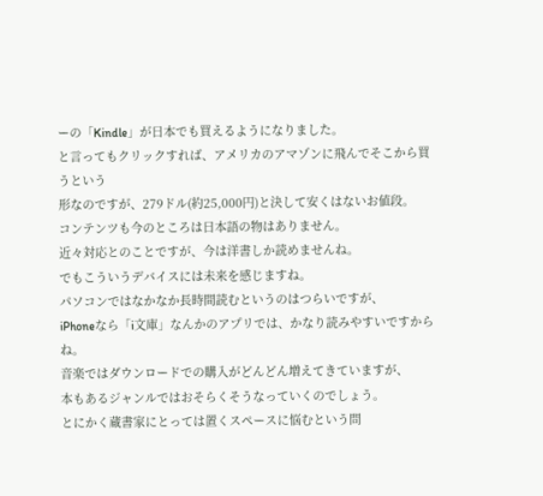ーの「Kindle」が日本でも買えるようになりました。
と言ってもクリックすれば、アメリカのアマゾンに飛んでそこから買うという
形なのですが、279ドル(約25,000円)と決して安くはないお値段。
コンテンツも今のところは日本語の物はありません。
近々対応とのことですが、今は洋書しか読めませんね。
でもこういうデバイスには未来を感じますね。
パソコンではなかなか長時間読むというのはつらいですが、
iPhoneなら「i文庫」なんかのアプリでは、かなり読みやすいですからね。
音楽ではダウンロードでの購入がどんどん増えてきていますが、
本もあるジャンルではおそらくそうなっていくのでしょう。
とにかく蔵書家にとっては置くスペースに悩むという問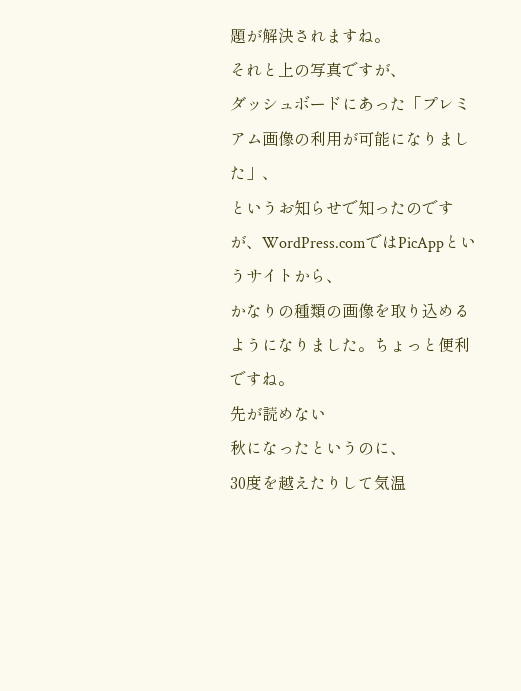題が解決されますね。
それと上の写真ですが、
ダッシュボードにあった「プレミアム画像の利用が可能になりました」、
というお知らせで知ったのですが、WordPress.comではPicAppというサイトから、
かなりの種類の画像を取り込めるようになりました。ちょっと便利ですね。
先が読めない
秋になったというのに、
30度を越えたりして気温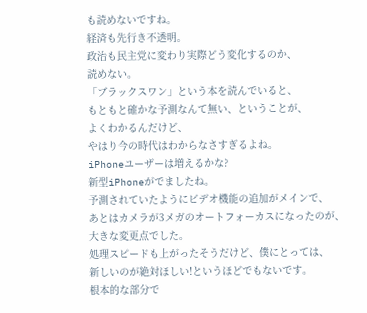も読めないですね。
経済も先行き不透明。
政治も民主党に変わり実際どう変化するのか、
読めない。
「ブラックスワン」という本を読んでいると、
もともと確かな予測なんて無い、ということが、
よくわかるんだけど、
やはり今の時代はわからなさすぎるよね。
iPhoneユーザーは増えるかな?
新型iPhoneがでましたね。
予測されていたようにビデオ機能の追加がメインで、
あとはカメラが3メガのオートフォーカスになったのが、
大きな変更点でした。
処理スピードも上がったそうだけど、僕にとっては、
新しいのが絶対ほしい!というほどでもないです。
根本的な部分で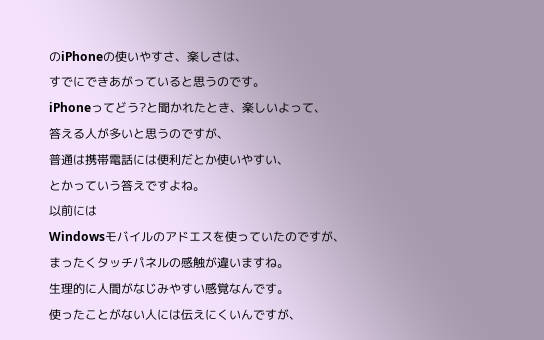のiPhoneの使いやすさ、楽しさは、
すでにできあがっていると思うのです。
iPhoneってどう?と聞かれたとき、楽しいよって、
答える人が多いと思うのですが、
普通は携帯電話には便利だとか使いやすい、
とかっていう答えですよね。
以前には
Windowsモバイルのアドエスを使っていたのですが、
まったくタッチパネルの感触が違いますね。
生理的に人間がなじみやすい感覚なんです。
使ったことがない人には伝えにくいんですが、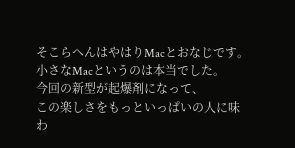そこらへんはやはりMacとおなじです。
小さなMacというのは本当でした。
今回の新型が起爆剤になって、
この楽しさをもっといっぱいの人に味わ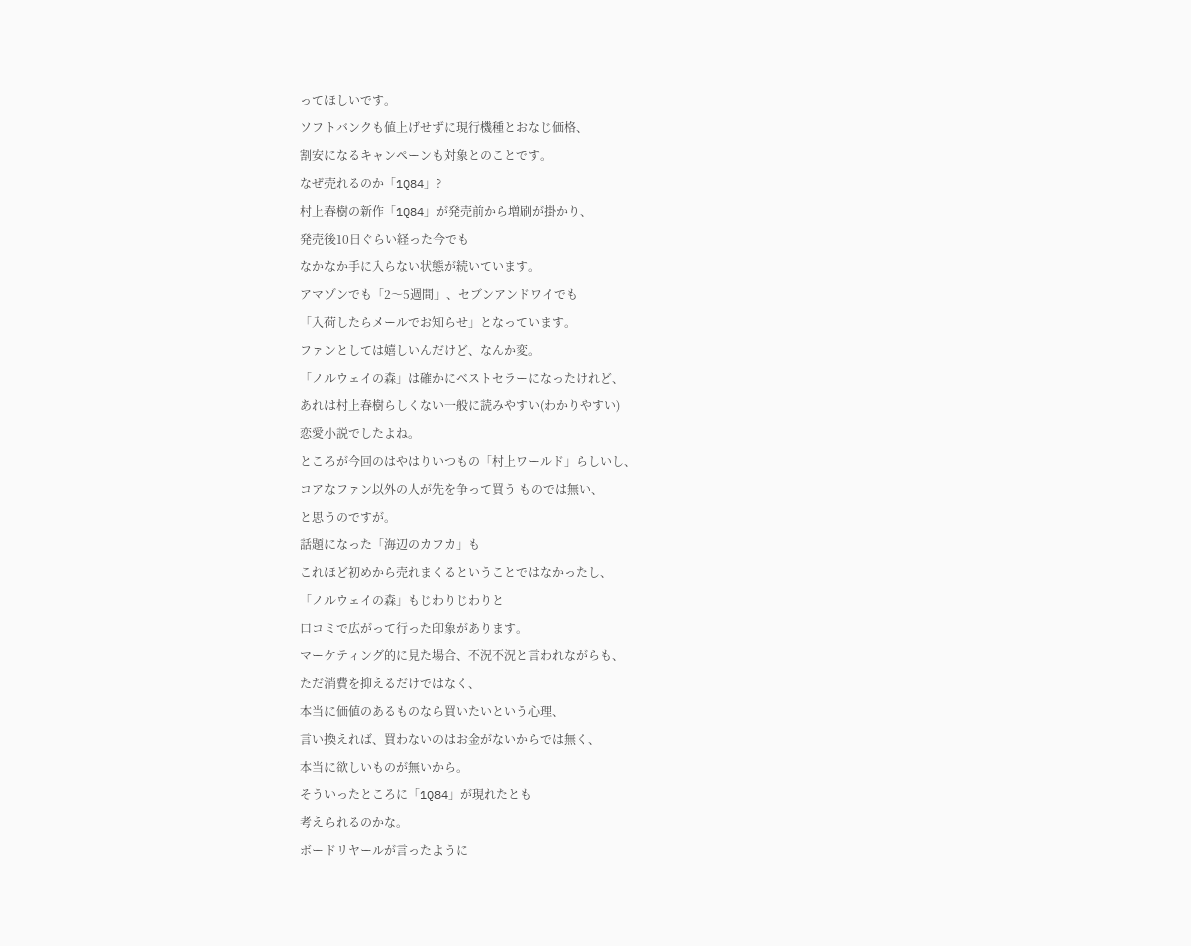ってほしいです。
ソフトバンクも値上げせずに現行機種とおなじ価格、
割安になるキャンペーンも対象とのことです。
なぜ売れるのか「1Q84」?
村上春樹の新作「1Q84」が発売前から増刷が掛かり、
発売後10日ぐらい経った今でも
なかなか手に入らない状態が続いています。
アマゾンでも「2〜5週間」、セブンアンドワイでも
「入荷したらメールでお知らせ」となっています。
ファンとしては嬉しいんだけど、なんか変。
「ノルウェイの森」は確かにベストセラーになったけれど、
あれは村上春樹らしくない一般に読みやすい(わかりやすい)
恋愛小説でしたよね。
ところが今回のはやはりいつもの「村上ワールド」らしいし、
コアなファン以外の人が先を争って買う ものでは無い、
と思うのですが。
話題になった「海辺のカフカ」も
これほど初めから売れまくるということではなかったし、
「ノルウェイの森」もじわりじわりと
口コミで広がって行った印象があります。
マーケティング的に見た場合、不況不況と言われながらも、
ただ消費を抑えるだけではなく、
本当に価値のあるものなら買いたいという心理、
言い換えれば、買わないのはお金がないからでは無く、
本当に欲しいものが無いから。
そういったところに「1Q84」が現れたとも
考えられるのかな。
ボードリヤールが言ったように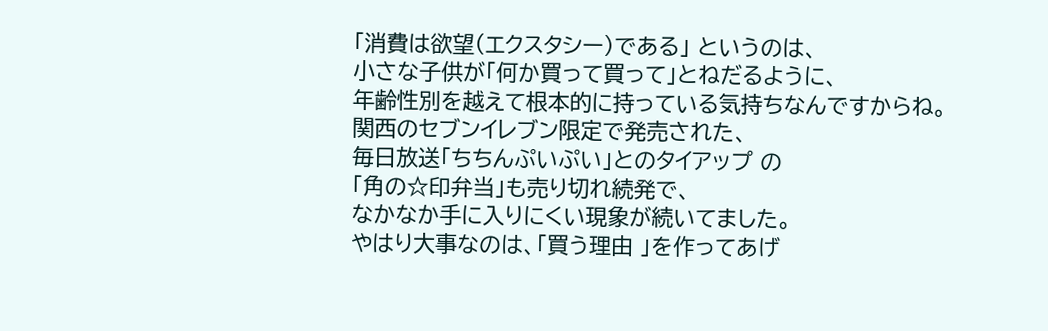「消費は欲望(エクスタシー)である」 というのは、
小さな子供が「何か買って買って」とねだるように、
年齢性別を越えて根本的に持っている気持ちなんですからね。
関西のセブンイレブン限定で発売された、
毎日放送「ちちんぷいぷい」とのタイアップ の
「角の☆印弁当」も売り切れ続発で、
なかなか手に入りにくい現象が続いてました。
やはり大事なのは、「買う理由 」を作ってあげ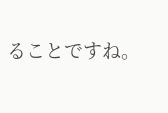ることですね。